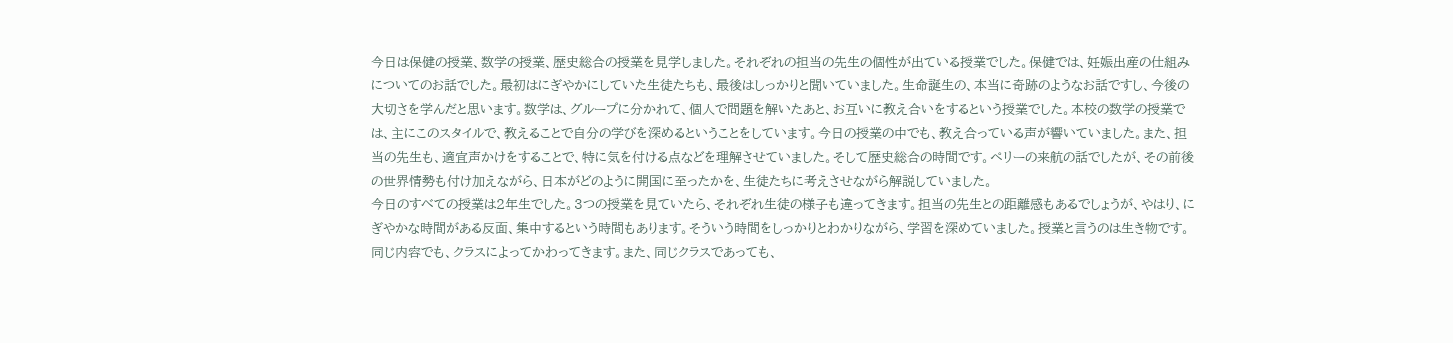今日は保健の授業、数学の授業、歴史総合の授業を見学しました。それぞれの担当の先生の個性が出ている授業でした。保健では、妊娠出産の仕組みについてのお話でした。最初はにぎやかにしていた生徒たちも、最後はしっかりと聞いていました。生命誕生の、本当に奇跡のようなお話ですし、今後の大切さを学んだと思います。数学は、グループに分かれて、個人で問題を解いたあと、お互いに教え合いをするという授業でした。本校の数学の授業では、主にこのスタイルで、教えることで自分の学びを深めるということをしています。今日の授業の中でも、教え合っている声が響いていました。また、担当の先生も、適宜声かけをすることで、特に気を付ける点などを理解させていました。そして歴史総合の時間です。ペリーの来航の話でしたが、その前後の世界情勢も付け加えながら、日本がどのように開国に至ったかを、生徒たちに考えさせながら解説していました。
今日のすべての授業は2年生でした。3つの授業を見ていたら、それぞれ生徒の様子も違ってきます。担当の先生との距離感もあるでしょうが、やはり、にぎやかな時間がある反面、集中するという時間もあります。そういう時間をしっかりとわかりながら、学習を深めていました。授業と言うのは生き物です。同じ内容でも、クラスによってかわってきます。また、同じクラスであっても、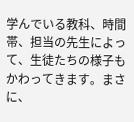学んでいる教科、時間帯、担当の先生によって、生徒たちの様子もかわってきます。まさに、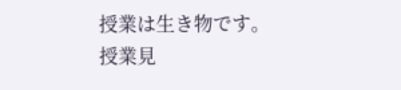授業は生き物です。
授業見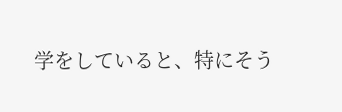学をしていると、特にそう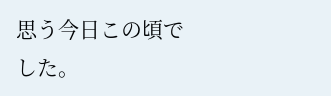思う今日この頃でした。